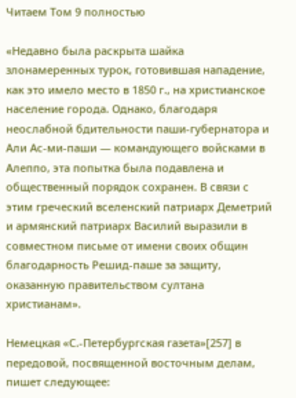Читаем Том 9 полностью

«Недавно была раскрыта шайка злонамеренных турок, готовившая нападение, как это имело место в 1850 г., на христианское население города. Однако, благодаря неослабной бдительности паши-губернатора и Али Ас-ми-паши — командующего войсками в Алеппо, эта попытка была подавлена и общественный порядок сохранен. В связи с этим греческий вселенский патриарх Деметрий и армянский патриарх Василий выразили в совместном письме от имени своих общин благодарность Решид-паше за защиту, оказанную правительством султана христианам».

Немецкая «С.-Петербургская газета»[257] в передовой, посвященной восточным делам, пишет следующее: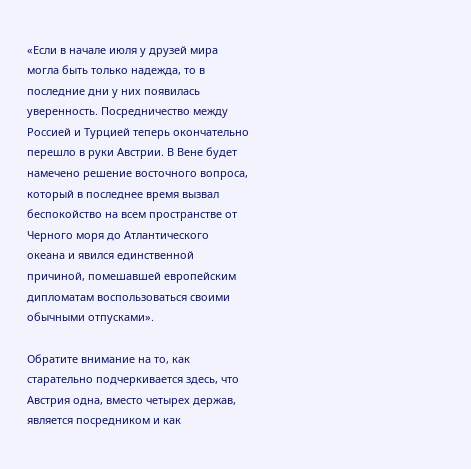«Если в начале июля у друзей мира могла быть только надежда, то в последние дни у них появилась уверенность. Посредничество между Россией и Турцией теперь окончательно перешло в руки Австрии. В Вене будет намечено решение восточного вопроса, который в последнее время вызвал беспокойство на всем пространстве от Черного моря до Атлантического океана и явился единственной причиной, помешавшей европейским дипломатам воспользоваться своими обычными отпусками».

Обратите внимание на то, как старательно подчеркивается здесь, что Австрия одна, вместо четырех держав, является посредником и как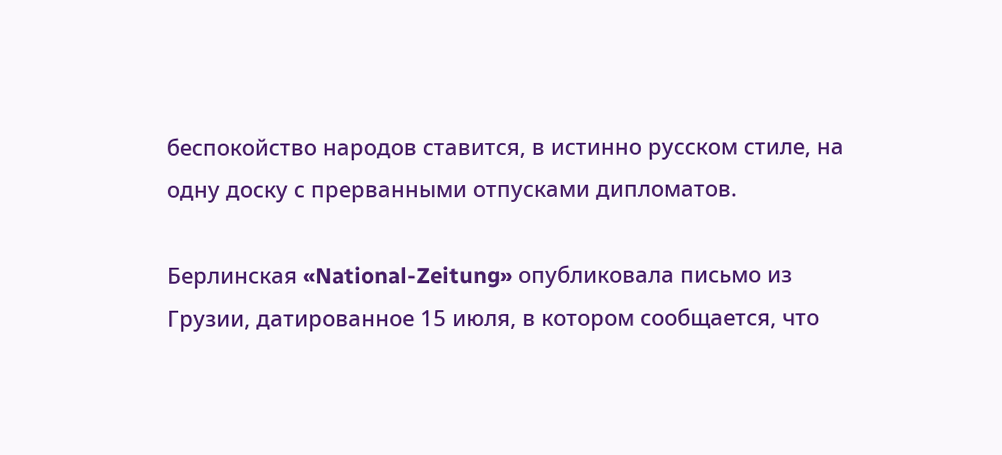беспокойство народов ставится, в истинно русском стиле, на одну доску с прерванными отпусками дипломатов.

Берлинская «National-Zeitung» опубликовала письмо из Грузии, датированное 15 июля, в котором сообщается, что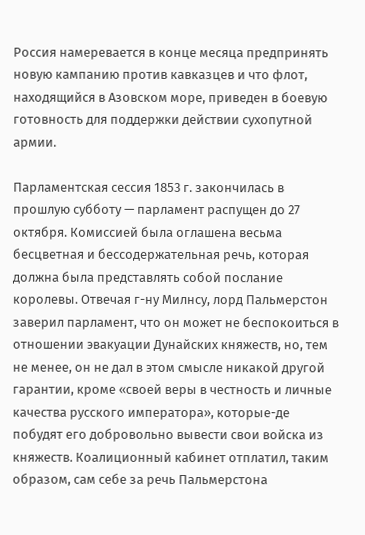Россия намеревается в конце месяца предпринять новую кампанию против кавказцев и что флот, находящийся в Азовском море, приведен в боевую готовность для поддержки действии сухопутной армии.

Парламентская сессия 1853 г. закончилась в прошлую субботу — парламент распущен до 27 октября. Комиссией была оглашена весьма бесцветная и бессодержательная речь, которая должна была представлять собой послание королевы. Отвечая г-ну Милнсу, лорд Пальмерстон заверил парламент, что он может не беспокоиться в отношении эвакуации Дунайских княжеств, но, тем не менее, он не дал в этом смысле никакой другой гарантии, кроме «своей веры в честность и личные качества русского императора», которые-де побудят его добровольно вывести свои войска из княжеств. Коалиционный кабинет отплатил, таким образом, сам себе за речь Пальмерстона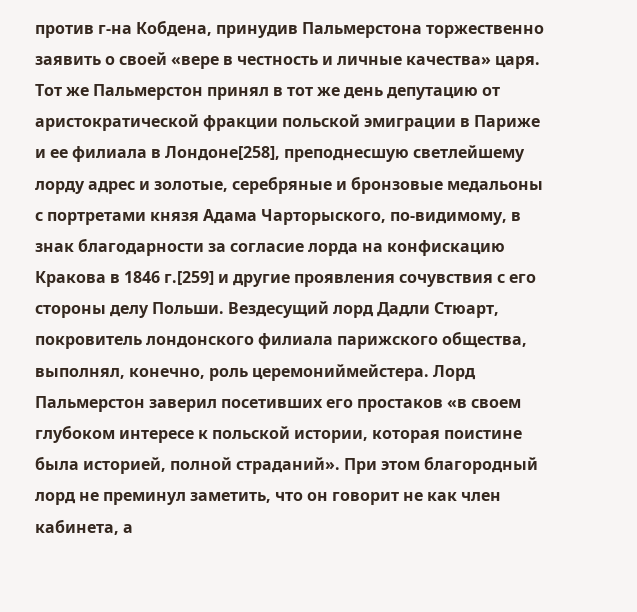против г-на Кобдена, принудив Пальмерстона торжественно заявить о своей «вере в честность и личные качества» царя. Тот же Пальмерстон принял в тот же день депутацию от аристократической фракции польской эмиграции в Париже и ее филиала в Лондоне[258], преподнесшую светлейшему лорду адрес и золотые, серебряные и бронзовые медальоны с портретами князя Адама Чарторыского, по-видимому, в знак благодарности за согласие лорда на конфискацию Кракова в 1846 г.[259] и другие проявления сочувствия с его стороны делу Польши. Вездесущий лорд Дадли Стюарт, покровитель лондонского филиала парижского общества, выполнял, конечно, роль церемониймейстера. Лорд Пальмерстон заверил посетивших его простаков «в своем глубоком интересе к польской истории, которая поистине была историей, полной страданий». При этом благородный лорд не преминул заметить, что он говорит не как член кабинета, а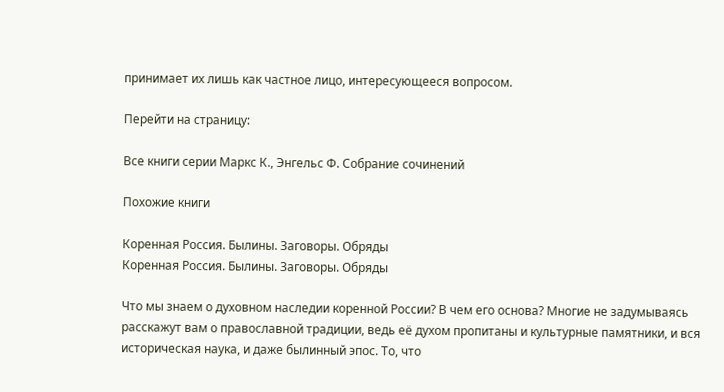принимает их лишь как частное лицо, интересующееся вопросом.

Перейти на страницу:

Все книги серии Маркс К., Энгельс Ф. Собрание сочинений

Похожие книги

Коренная Россия. Былины. Заговоры. Обряды
Коренная Россия. Былины. Заговоры. Обряды

Что мы знаем о духовном наследии коренной России? В чем его основа? Многие не задумываясь расскажут вам о православной традиции, ведь её духом пропитаны и культурные памятники, и вся историческая наука, и даже былинный эпос. То, что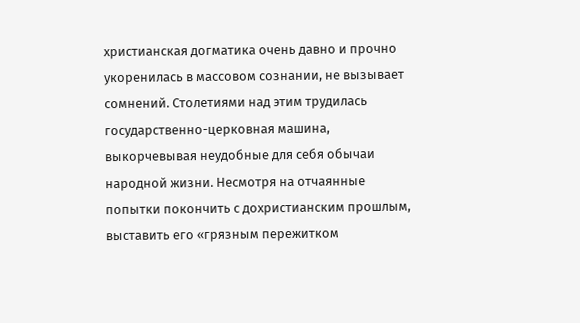христианская догматика очень давно и прочно укоренилась в массовом сознании, не вызывает сомнений. Столетиями над этим трудилась государственно-церковная машина, выкорчевывая неудобные для себя обычаи народной жизни. Несмотря на отчаянные попытки покончить с дохристианским прошлым, выставить его «грязным пережитком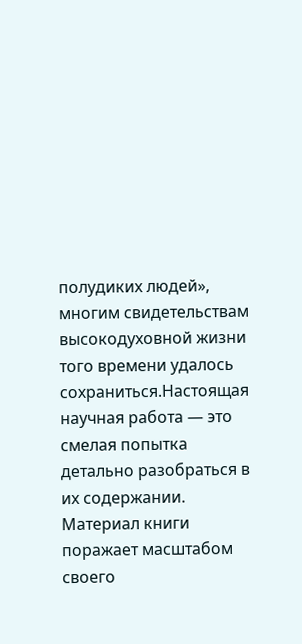полудиких людей», многим свидетельствам высокодуховной жизни того времени удалось сохраниться.Настоящая научная работа — это смелая попытка детально разобраться в их содержании. Материал книги поражает масштабом своего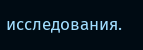исследования.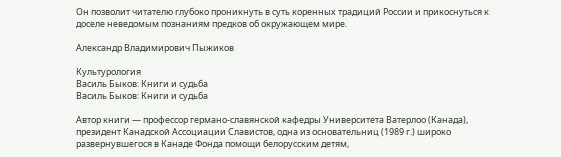Он позволит читателю глубоко проникнуть в суть коренных традиций России и прикоснуться к доселе неведомым познаниям предков об окружающем мире.

Александр Владимирович Пыжиков

Культурология
Василь Быков: Книги и судьба
Василь Быков: Книги и судьба

Автор книги — профессор германо-славянской кафедры Университета Ватерлоо (Канада), президент Канадской Ассоциации Славистов, одна из основательниц (1989 г.) широко развернувшегося в Канаде Фонда помощи белорусским детям,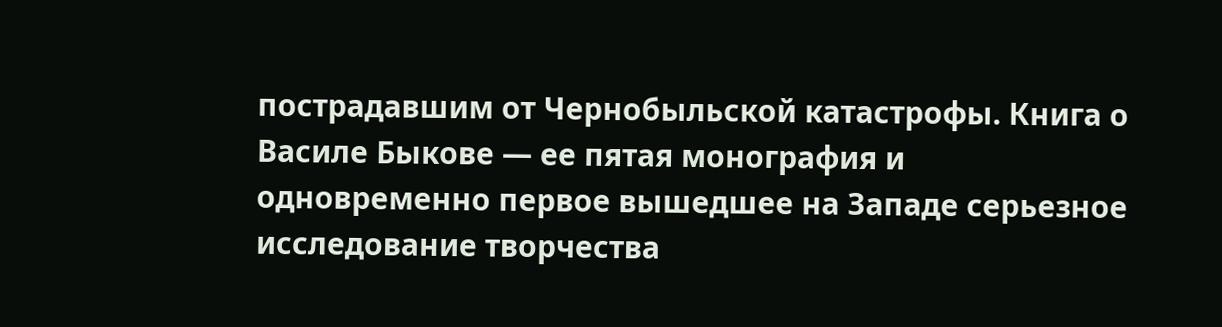пострадавшим от Чернобыльской катастрофы. Книга о Василе Быкове — ее пятая монография и одновременно первое вышедшее на Западе серьезное исследование творчества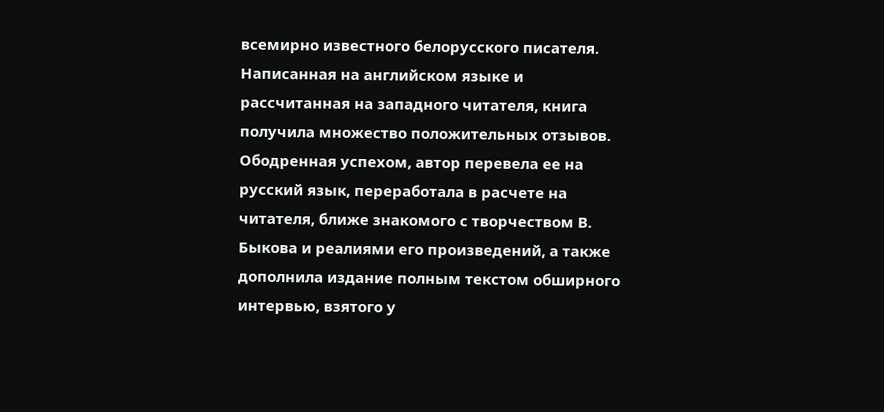всемирно известного белорусского писателя. Написанная на английском языке и рассчитанная на западного читателя, книга получила множество положительных отзывов. Ободренная успехом, автор перевела ее на русский язык, переработала в расчете на читателя, ближе знакомого с творчеством В. Быкова и реалиями его произведений, а также дополнила издание полным текстом обширного интервью, взятого у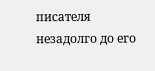писателя незадолго до его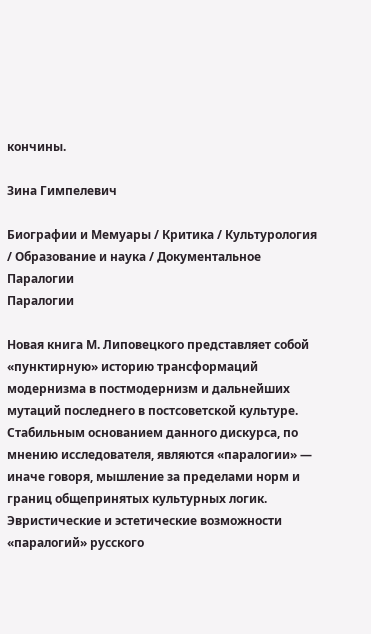кончины.

Зина Гимпелевич

Биографии и Мемуары / Критика / Культурология / Образование и наука / Документальное
Паралогии
Паралогии

Новая книга М. Липовецкого представляет собой «пунктирную» историю трансформаций модернизма в постмодернизм и дальнейших мутаций последнего в постсоветской культуре. Стабильным основанием данного дискурса, по мнению исследователя, являются «паралогии» — иначе говоря, мышление за пределами норм и границ общепринятых культурных логик. Эвристические и эстетические возможности «паралогий» русского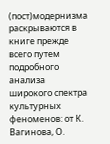(пост)модернизма раскрываются в книге прежде всего путем подробного анализа широкого спектра культурных феноменов: от К. Вагинова, О.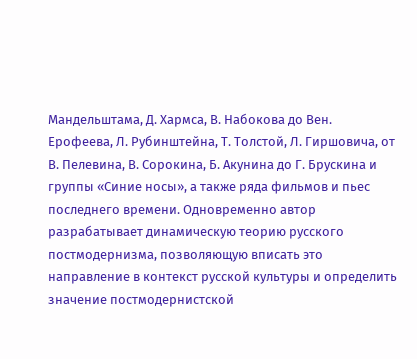Мандельштама, Д. Хармса, В. Набокова до Вен. Ерофеева, Л. Рубинштейна, Т. Толстой, Л. Гиршовича, от В. Пелевина, В. Сорокина, Б. Акунина до Г. Брускина и группы «Синие носы», а также ряда фильмов и пьес последнего времени. Одновременно автор разрабатывает динамическую теорию русского постмодернизма, позволяющую вписать это направление в контекст русской культуры и определить значение постмодернистской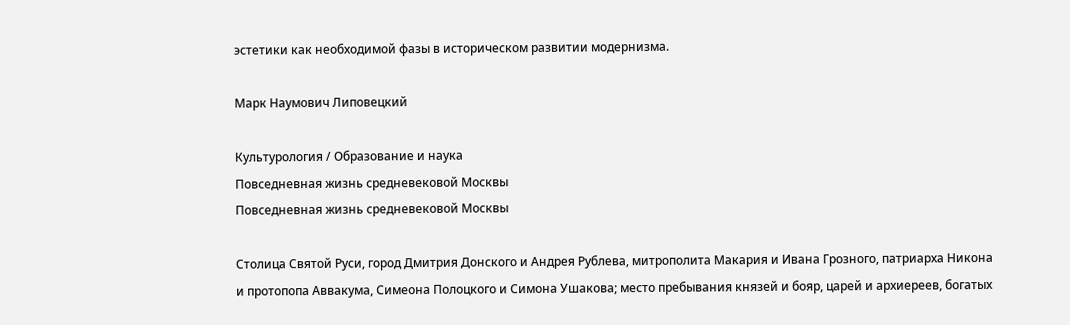эстетики как необходимой фазы в историческом развитии модернизма.

Марк Наумович Липовецкий

Культурология / Образование и наука
Повседневная жизнь средневековой Москвы
Повседневная жизнь средневековой Москвы

Столица Святой Руси, город Дмитрия Донского и Андрея Рублева, митрополита Макария и Ивана Грозного, патриарха Никона и протопопа Аввакума, Симеона Полоцкого и Симона Ушакова; место пребывания князей и бояр, царей и архиереев, богатых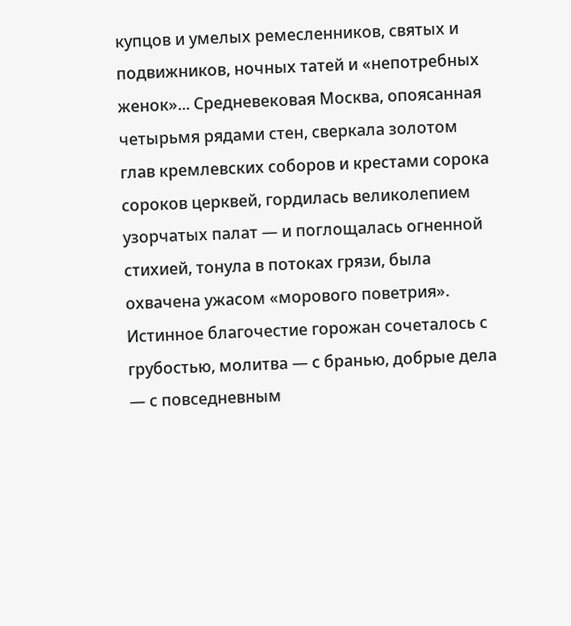купцов и умелых ремесленников, святых и подвижников, ночных татей и «непотребных женок»... Средневековая Москва, опоясанная четырьмя рядами стен, сверкала золотом глав кремлевских соборов и крестами сорока сороков церквей, гордилась великолепием узорчатых палат — и поглощалась огненной стихией, тонула в потоках грязи, была охвачена ужасом «морового поветрия». Истинное благочестие горожан сочеталось с грубостью, молитва — с бранью, добрые дела — с повседневным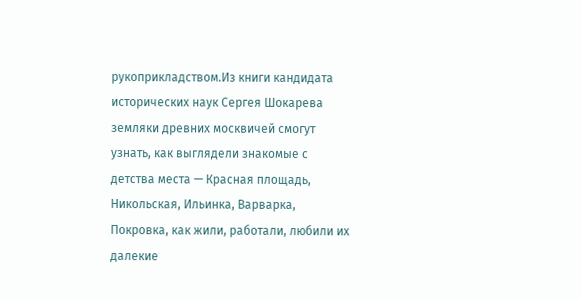рукоприкладством.Из книги кандидата исторических наук Сергея Шокарева земляки древних москвичей смогут узнать, как выглядели знакомые с детства места — Красная площадь, Никольская, Ильинка, Варварка, Покровка, как жили, работали, любили их далекие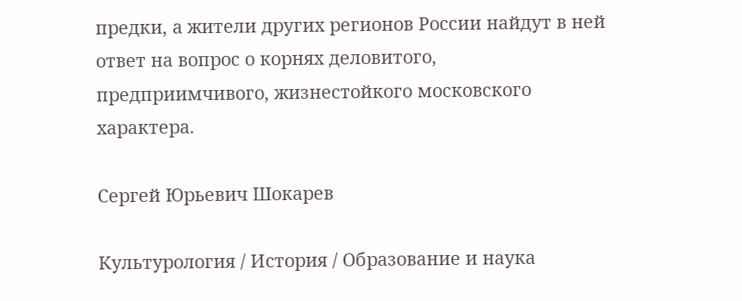предки, а жители других регионов России найдут в ней ответ на вопрос о корнях деловитого, предприимчивого, жизнестойкого московского характера.

Сергей Юрьевич Шокарев

Культурология / История / Образование и наука